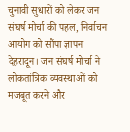चुनावी सुधारों को लेकर जन संघर्ष मोर्चा की पहल, निर्वाचन आयोग को सौंपा ज्ञापन
देहरादून। जन संघर्ष मोर्चा ने लोकतांत्रिक व्यवस्थाओं को मजबूत करने और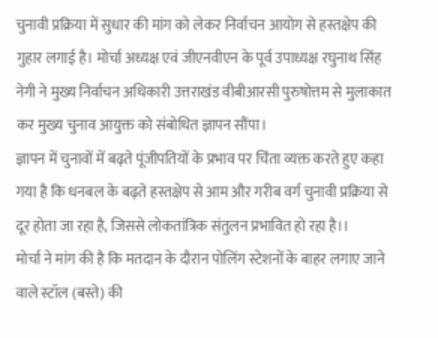चुनावी प्रक्रिया में सुधार की मांग को लेकर निर्वाचन आयोग से हस्तक्षेप की गुहार लगाई है। मोर्चा अध्यक्ष एवं जीएनवीएन के पूर्व उपाध्यक्ष रघुनाथ सिंह नेगी ने मुख्य निर्वाचन अधिकारी उत्तराखंड वीबीआरसी पुरुषोत्तम से मुलाकात कर मुख्य चुनाव आयुक्त को संबोधित ज्ञापन सौंपा।
ज्ञापन में चुनावों में बढ़ते पूंजीपतियों के प्रभाव पर चिंता व्यक्त करते हुए कहा गया है कि धनबल के बढ़ते हस्तक्षेप से आम और गरीब वर्ग चुनावी प्रक्रिया से दूर होता जा रहा है, जिससे लोकतांत्रिक संतुलन प्रभावित हो रहा है।।
मोर्चा ने मांग की है कि मतदान के दौरान पोलिंग स्टेशनों के बाहर लगाए जाने वाले स्टॉल (बस्ते) की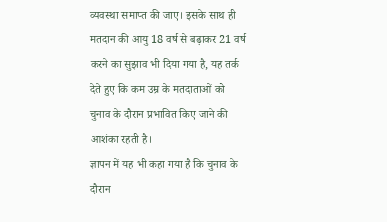व्यवस्था समाप्त की जाए। इसके साथ ही मतदान की आयु 18 वर्ष से बढ़ाकर 21 वर्ष करने का सुझाव भी दिया गया है, यह तर्क देते हुए कि कम उम्र के मतदाताओं को चुनाव के दौरान प्रभावित किए जाने की आशंका रहती है।
ज्ञापन में यह भी कहा गया है कि चुनाव के दौरान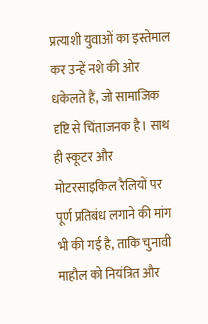प्रत्याशी युवाओं का इस्तेमाल कर उन्हें नशे की ओर धकेलते हैं, जो सामाजिक दृष्टि से चिंताजनक है। साथ ही स्कूटर और मोटरसाइकिल रैलियों पर पूर्ण प्रतिबंध लगाने की मांग भी की गई है, ताकि चुनावी माहौल को नियंत्रित और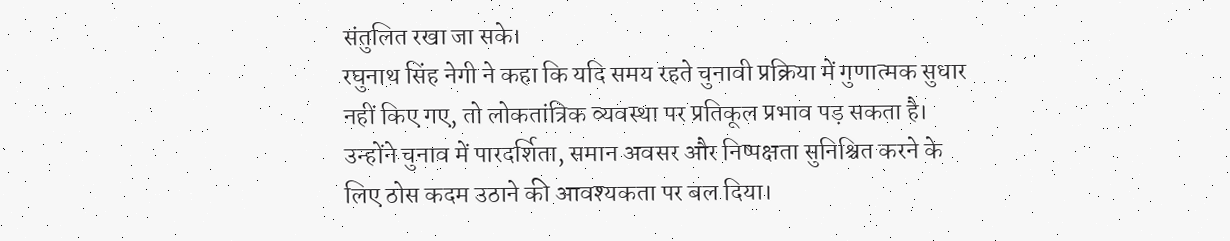संतुलित रखा जा सके।
रघुनाथ सिंह नेगी ने कहा कि यदि समय रहते चुनावी प्रक्रिया में गुणात्मक सुधार नहीं किए गए, तो लोकतांत्रिक व्यवस्था पर प्रतिकूल प्रभाव पड़ सकता है। उन्होंने चुनाव में पारदर्शिता, समान अवसर और निष्पक्षता सुनिश्चित करने के लिए ठोस कदम उठाने की आवश्यकता पर बल दिया।